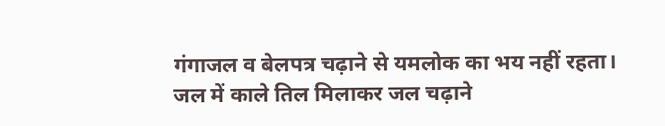गंगाजल व बेलपत्र चढ़ाने से यमलोक का भय नहीं रहता। जल में काले तिल मिलाकर जल चढ़ाने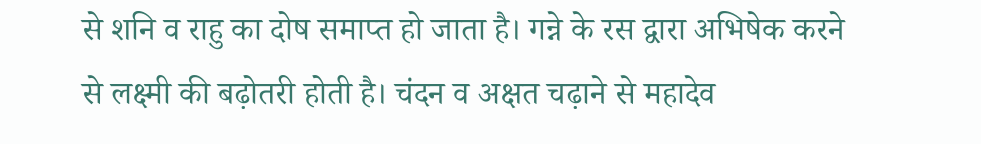से शनि व राहु का दोष समाप्त हो जाता है। गन्ने के रस द्वारा अभिषेक करने से लक्ष्मी की बढ़ोतरी होती है। चंदन व अक्षत चढ़ाने से महादेव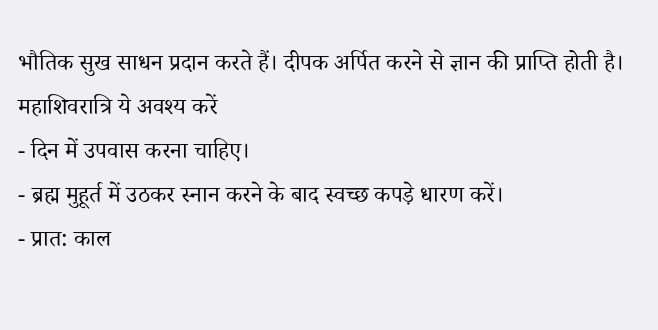भौतिक सुख साधन प्रदान करते हैं। दीपक अर्पित करने से ज्ञान की प्राप्ति होती है।
महाशिवरात्रि ये अवश्य करें
- दिन में उपवास करना चाहिए।
- ब्रह्म मुहूर्त में उठकर स्नान करने के बाद स्वच्छ कपड़े धारण करें।
- प्रात: काल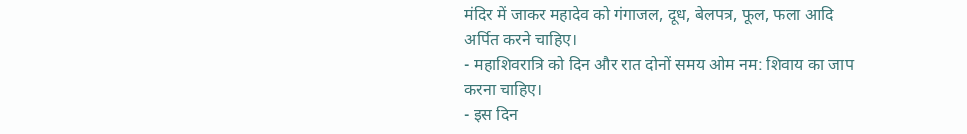मंदिर में जाकर महादेव को गंगाजल, दूध, बेलपत्र, फूल, फला आदि अर्पित करने चाहिए।
- महाशिवरात्रि को दिन और रात दोनों समय ओम नम: शिवाय का जाप करना चाहिए।
- इस दिन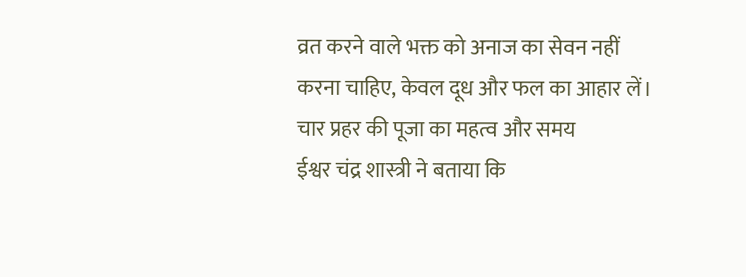व्रत करने वाले भक्त को अनाज का सेवन नहीं करना चाहिए, केवल दूध और फल का आहार लें।
चार प्रहर की पूजा का महत्व और समय
ईश्वर चंद्र शास्त्री ने बताया कि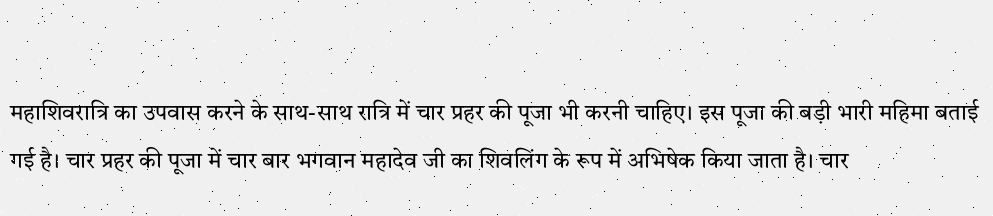महाशिवरात्रि का उपवास करने के साथ-साथ रात्रि में चार प्रहर की पूजा भी करनी चाहिए। इस पूजा की बड़ी भारी महिमा बताई गई है। चार प्रहर की पूजा में चार बार भगवान महादेव जी का शिवलिंग के रूप में अभिषेक किया जाता है। चार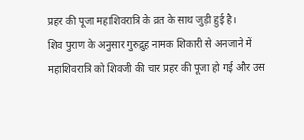प्रहर की पूजा महाशिवरात्रि के व्रत के साथ जुड़ी हुई है।
शिव पुराण के अनुसार गुरुद्रुह नामक शिकारी से अनजाने में महाशिवरात्रि को शिवजी की चार प्रहर की पूजा हो गई और उस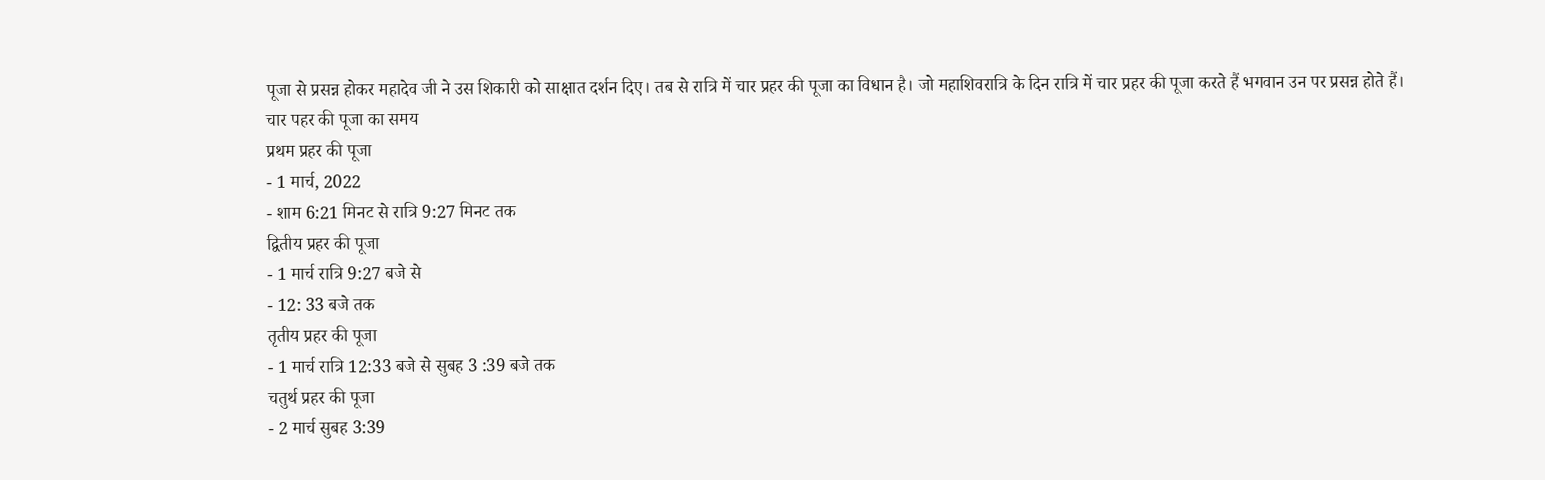पूजा से प्रसन्न होकर महादेव जी ने उस शिकारी को साक्षात दर्शन दिए। तब से रात्रि में चार प्रहर की पूजा का विधान है। जो महाशिवरात्रि के दिन रात्रि में चार प्रहर की पूजा करते हैं भगवान उन पर प्रसन्न होते हैं।
चार पहर की पूजा का समय
प्रथम प्रहर की पूजा
- 1 मार्च, 2022
- शाम 6:21 मिनट से रात्रि 9:27 मिनट तक
द्वितीय प्रहर की पूजा
- 1 मार्च रात्रि 9:27 बजे से
- 12: 33 बजे तक
तृतीय प्रहर की पूजा
- 1 मार्च रात्रि 12:33 बजे से सुबह 3 :39 बजे तक
चतुर्थ प्रहर की पूजा
- 2 मार्च सुबह 3:39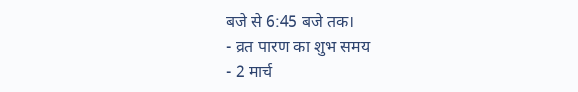बजे से 6:45 बजे तक।
- व्रत पारण का शुभ समय
- 2 मार्च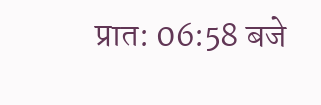प्रात: 06:58 बजे